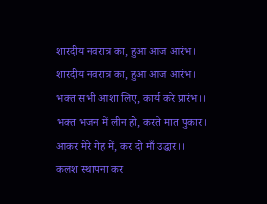शारदीय नवरात्र का, हुआ आज आरंभ।
शारदीय नवरात्र का, हुआ आज आरंभ।
भक्त सभी आशा लिए, कार्य करे प्रारंभ।।
भक्त भजन में लीन हो, करते मात पुकार।
आकर मेरे गेह में, कर दो माँ उद्धार।।
कलश स्थापना कर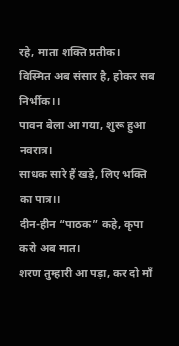रहे, माता शक्ति प्रतीक।
विस्मित अब संसार है, होकर सब निर्भीक।।
पावन बेला आ गया, शुरू हुआ नवरात्र।
साधक सारे हैं खड़े, लिए भक्ति का पात्र।।
दीन-हीन “पाठक” कहे, कृपा करो अब मात।
शरण तुम्हारी आ पड़ा, कर दो माँ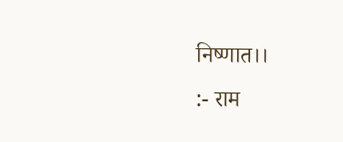निष्णात।।
:- राम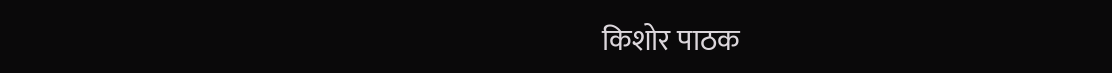किशोर पाठक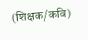(शिक्षक/कवि)